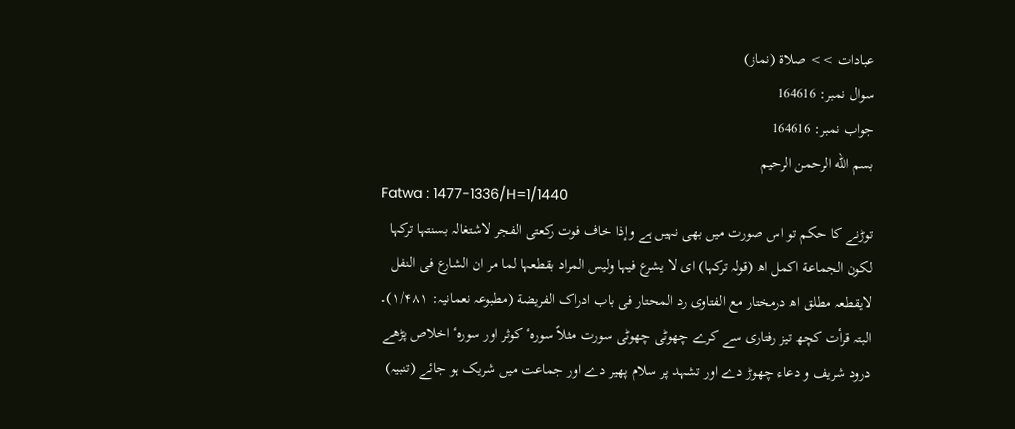عبادات >> صلاة (نماز)
سوال نمبر: 164616
جواب نمبر: 164616
بسم الله الرحمن الرحيم
Fatwa : 1477-1336/H=1/1440
توڑنے کا حکم تو اس صورت میں بھی نہیں ہے وإذا خاف فوت رکعتی الفجر لاشتغالہ بسنتہا ترکہا لکون الجماعة اکمل اھ (قولہ ترکہا) ای لا یشرع فیہا ولیس المراد بقطعہا لما مر ان الشارع فی النفل لایقطعہ مطلق اھ درمختار مع الفتاوی رد المحتار فی باب ادراک الفریضة (مطبوعہ نعمانیہ: ۱/۴۸۱)۔
البتہ قرأت کچھ تیز رفتاری سے کرے چھوٹی چھوٹی سورت مثلاً سورہٴ کوثر اور سورہٴ اخلاص پڑھے درود شریف و دعاء چھوڑ دے اور تشہد پر سلام پھیر دے اور جماعت میں شریک ہو جائے (تنبیہ)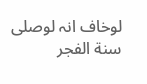لوخاف انہ لوصلی سنة الفجر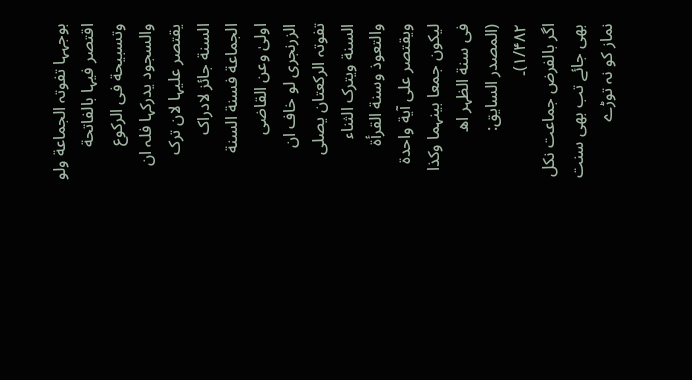بوجہہا تفوتہ الجماعة ولو اقتصر فیہا بالفاتحة وتسبیحة فی الرکوع والسجود یدرکہا فلہ ان یقتصر علیہا لان ترک السنة جائز لادراک الجماعة فسنة السنة اولیٰ وعن القاضی الزرنجری لو خاف ان تفوتہ الرکعتان یصلی السنة ویترک الثناء والتعوذ وسنة القرأة ویقتصر علی آیة واحدة لیکون جمعا بینہما وکذا فی سنة الظہر اھ (المصدر السایق: ۱/۴۸۲)۔
اگر بالفرض جماعت نکل بھی جائے تب بھی سنت نماز کو نہ توڑے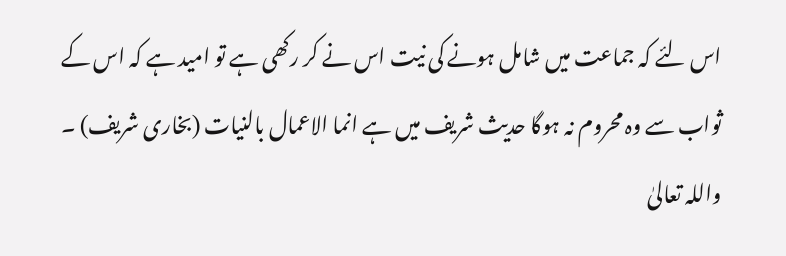اس لئے کہ جماعت میں شامل ہونے کی نیت اس نے کر رکھی ہے تو امید ہے کہ اس کے ثواب سے وہ محروم نہ ہوگا حدیث شریف میں ہے انما الاعمال بالنیات (بخاری شریف) ۔
واللہ تعالیٰ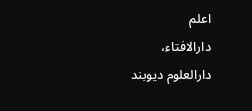اعلم
دارالافتاء،
دارالعلوم دیوبند